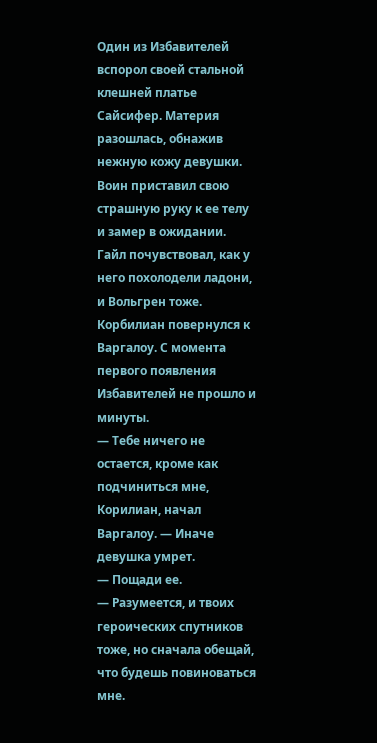Один из Избавителей вспорол своей стальной клешней платье Сайсифер. Материя разошлась, обнажив нежную кожу девушки. Воин приставил свою страшную руку к ее телу и замер в ожидании. Гайл почувствовал, как у него похолодели ладони, и Вольгрен тоже. Корбилиан повернулся к Варгалоу. С момента первого появления Избавителей не прошло и минуты.
— Тебе ничего не остается, кроме как подчиниться мне, Корилиан, начал Варгалоу. — Иначе девушка умрет.
— Пощади ее.
— Разумеется, и твоих героических спутников тоже, но сначала обещай, что будешь повиноваться мне.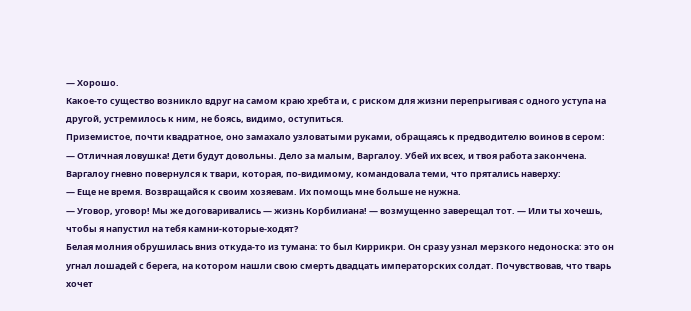— Хорошо.
Какое-то существо возникло вдруг на самом краю хребта и, с риском для жизни перепрыгивая с одного уступа на другой, устремилось к ним, не боясь, видимо, оступиться.
Приземистое, почти квадратное, оно замахало узловатыми руками, обращаясь к предводителю воинов в сером:
— Отличная ловушка! Дети будут довольны. Дело за малым, Варгалоу. Убей их всех, и твоя работа закончена.
Варгалоу гневно повернулся к твари, которая, по-видимому, командовала теми, что прятались наверху:
— Еще не время. Возвращайся к своим хозяевам. Их помощь мне больше не нужна.
— Уговор, уговор! Мы же договаривались — жизнь Корбилиана! — возмущенно заверещал тот. — Или ты хочешь, чтобы я напустил на тебя камни-которые-ходят?
Белая молния обрушилась вниз откуда-то из тумана: то был Киррикри. Он сразу узнал мерзкого недоноска: это он угнал лошадей с берега, на котором нашли свою смерть двадцать императорских солдат. Почувствовав, что тварь хочет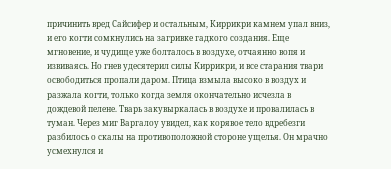причинить вред Сайсифер и остальным, Киррикри камнем упал вниз, и его когти сомкнулись на загривке гадкого создания. Еще мгновение, и чудище уже болталось в воздухе, отчаянно вопя и извиваясь. Но гнев удесятерил силы Киррикри, и все старания твари освободиться пропали даром. Птица взмыла высоко в воздух и разжала когти, только когда земля окончательно исчезла в дождевой пелене. Тварь закувыркалась в воздухе и провалилась в туман. Через миг Варгалоу увидел, как корявое тело вдребезги разбилось о скалы на противоположной стороне ущелья. Он мрачно усмехнулся и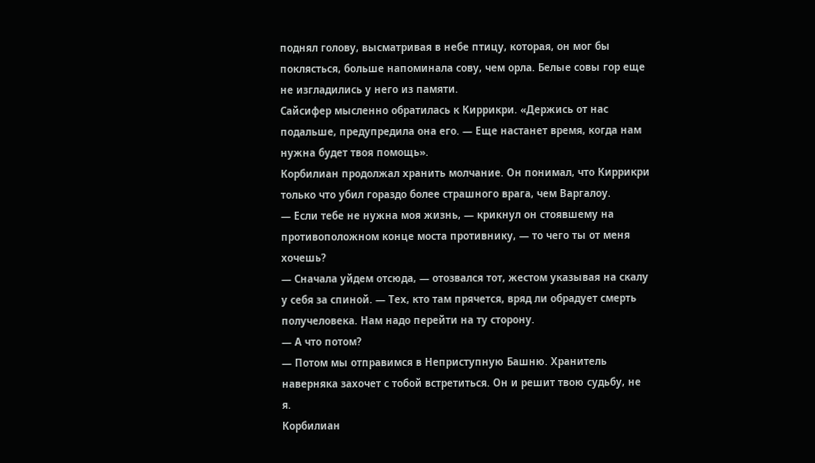поднял голову, высматривая в небе птицу, которая, он мог бы поклясться, больше напоминала сову, чем орла. Белые совы гор еще не изгладились у него из памяти.
Сайсифер мысленно обратилась к Киррикри. «Держись от нас подальше, предупредила она его. — Еще настанет время, когда нам нужна будет твоя помощь».
Корбилиан продолжал хранить молчание. Он понимал, что Киррикри только что убил гораздо более страшного врага, чем Варгалоу.
— Если тебе не нужна моя жизнь, — крикнул он стоявшему на противоположном конце моста противнику, — то чего ты от меня хочешь?
— Сначала уйдем отсюда, — отозвался тот, жестом указывая на скалу у себя за спиной. — Тех, кто там прячется, вряд ли обрадует смерть получеловека. Нам надо перейти на ту сторону.
— А что потом?
— Потом мы отправимся в Неприступную Башню. Хранитель наверняка захочет с тобой встретиться. Он и решит твою судьбу, не я.
Корбилиан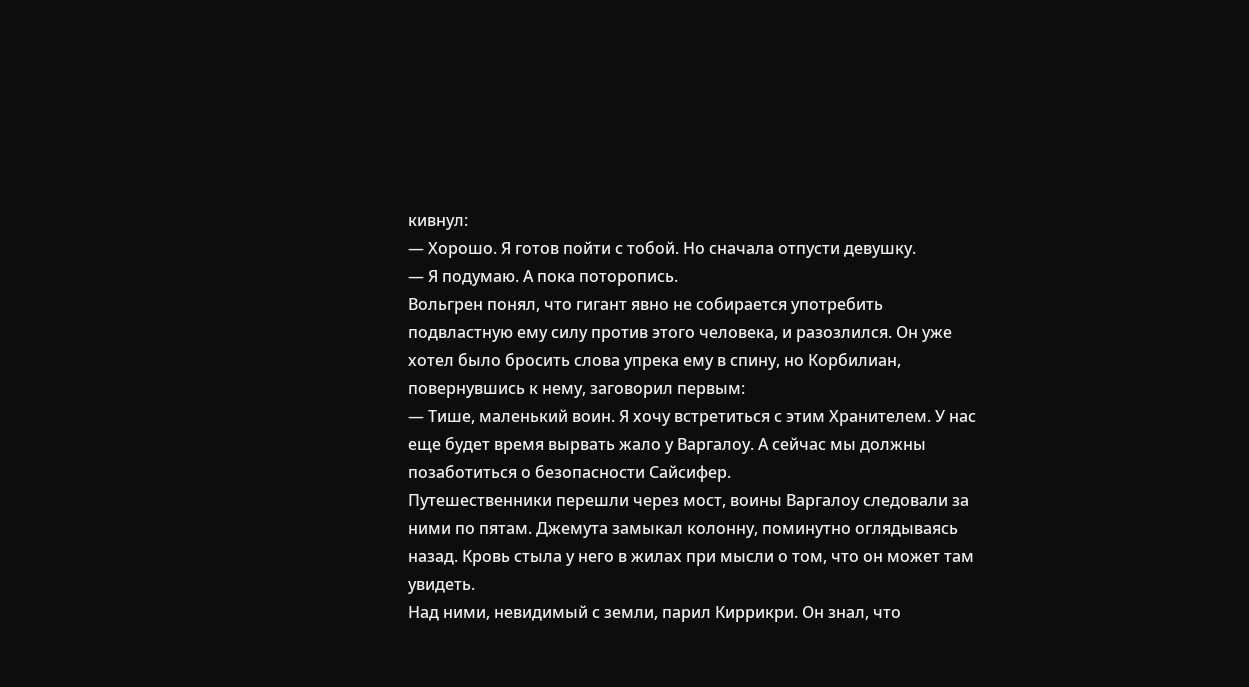кивнул:
— Хорошо. Я готов пойти с тобой. Но сначала отпусти девушку.
— Я подумаю. А пока поторопись.
Вольгрен понял, что гигант явно не собирается употребить подвластную ему силу против этого человека, и разозлился. Он уже хотел было бросить слова упрека ему в спину, но Корбилиан, повернувшись к нему, заговорил первым:
— Тише, маленький воин. Я хочу встретиться с этим Хранителем. У нас еще будет время вырвать жало у Варгалоу. А сейчас мы должны позаботиться о безопасности Сайсифер.
Путешественники перешли через мост, воины Варгалоу следовали за ними по пятам. Джемута замыкал колонну, поминутно оглядываясь назад. Кровь стыла у него в жилах при мысли о том, что он может там увидеть.
Над ними, невидимый с земли, парил Киррикри. Он знал, что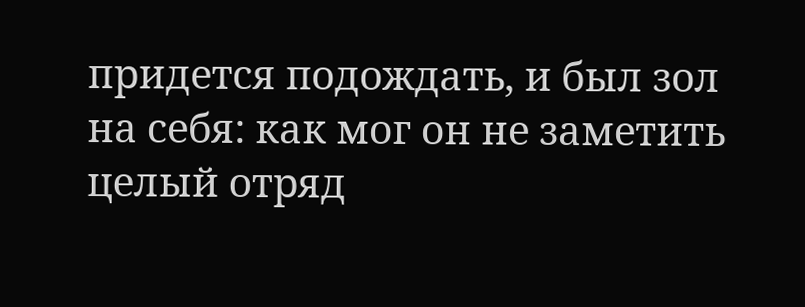придется подождать, и был зол на себя: как мог он не заметить целый отряд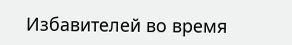Избавителей во время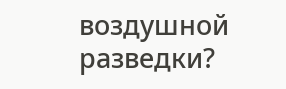воздушной разведки?